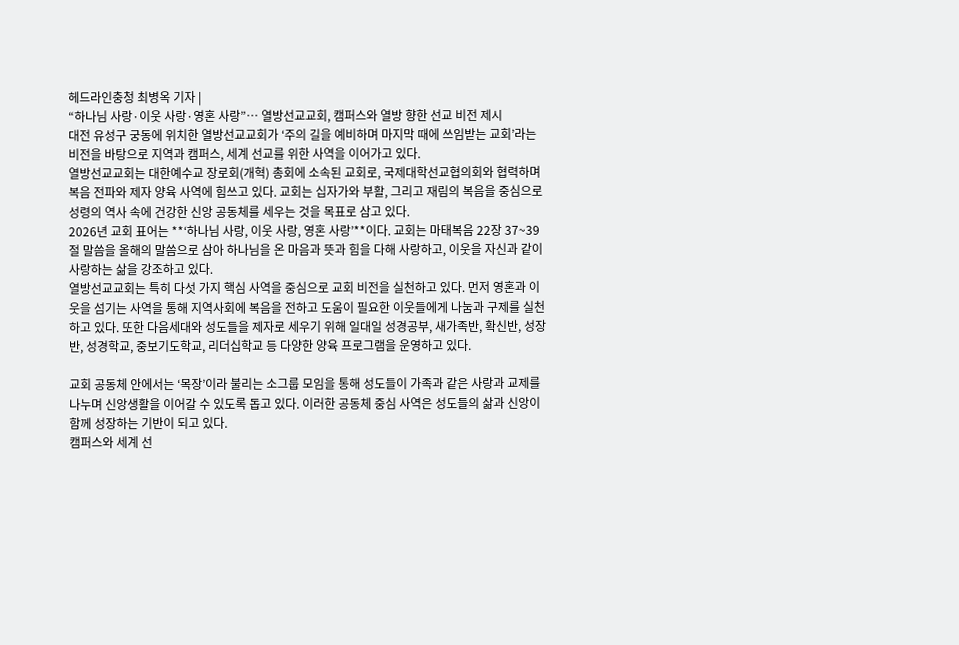헤드라인충청 최병옥 기자 |
“하나님 사랑·이웃 사랑·영혼 사랑”… 열방선교교회, 캠퍼스와 열방 향한 선교 비전 제시
대전 유성구 궁동에 위치한 열방선교교회가 ‘주의 길을 예비하며 마지막 때에 쓰임받는 교회’라는 비전을 바탕으로 지역과 캠퍼스, 세계 선교를 위한 사역을 이어가고 있다.
열방선교교회는 대한예수교 장로회(개혁) 총회에 소속된 교회로, 국제대학선교협의회와 협력하며 복음 전파와 제자 양육 사역에 힘쓰고 있다. 교회는 십자가와 부활, 그리고 재림의 복음을 중심으로 성령의 역사 속에 건강한 신앙 공동체를 세우는 것을 목표로 삼고 있다.
2026년 교회 표어는 **‘하나님 사랑, 이웃 사랑, 영혼 사랑’**이다. 교회는 마태복음 22장 37~39절 말씀을 올해의 말씀으로 삼아 하나님을 온 마음과 뜻과 힘을 다해 사랑하고, 이웃을 자신과 같이 사랑하는 삶을 강조하고 있다.
열방선교교회는 특히 다섯 가지 핵심 사역을 중심으로 교회 비전을 실천하고 있다. 먼저 영혼과 이웃을 섬기는 사역을 통해 지역사회에 복음을 전하고 도움이 필요한 이웃들에게 나눔과 구제를 실천하고 있다. 또한 다음세대와 성도들을 제자로 세우기 위해 일대일 성경공부, 새가족반, 확신반, 성장반, 성경학교, 중보기도학교, 리더십학교 등 다양한 양육 프로그램을 운영하고 있다.

교회 공동체 안에서는 ‘목장’이라 불리는 소그룹 모임을 통해 성도들이 가족과 같은 사랑과 교제를 나누며 신앙생활을 이어갈 수 있도록 돕고 있다. 이러한 공동체 중심 사역은 성도들의 삶과 신앙이 함께 성장하는 기반이 되고 있다.
캠퍼스와 세계 선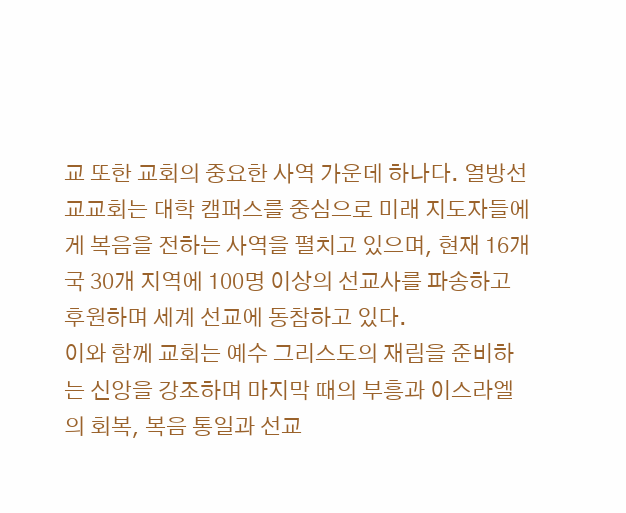교 또한 교회의 중요한 사역 가운데 하나다. 열방선교교회는 대학 캠퍼스를 중심으로 미래 지도자들에게 복음을 전하는 사역을 펼치고 있으며, 현재 16개국 30개 지역에 100명 이상의 선교사를 파송하고 후원하며 세계 선교에 동참하고 있다.
이와 함께 교회는 예수 그리스도의 재림을 준비하는 신앙을 강조하며 마지막 때의 부흥과 이스라엘의 회복, 복음 통일과 선교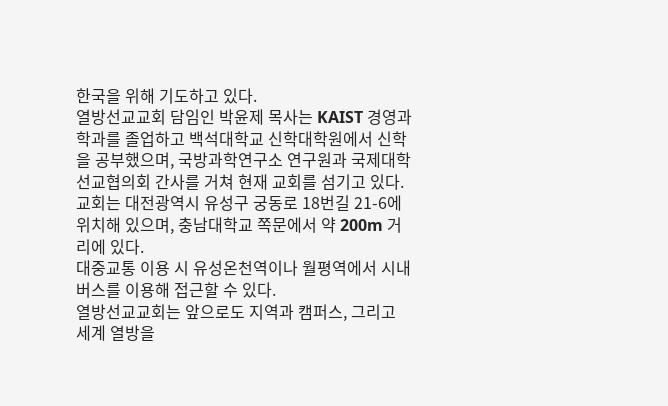한국을 위해 기도하고 있다.
열방선교교회 담임인 박윤제 목사는 KAIST 경영과학과를 졸업하고 백석대학교 신학대학원에서 신학을 공부했으며, 국방과학연구소 연구원과 국제대학선교협의회 간사를 거쳐 현재 교회를 섬기고 있다.
교회는 대전광역시 유성구 궁동로 18번길 21-6에 위치해 있으며, 충남대학교 쪽문에서 약 200m 거리에 있다.
대중교통 이용 시 유성온천역이나 월평역에서 시내버스를 이용해 접근할 수 있다.
열방선교교회는 앞으로도 지역과 캠퍼스, 그리고 세계 열방을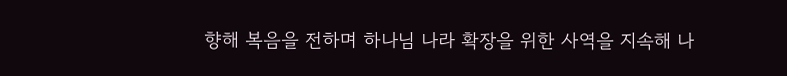향해 복음을 전하며 하나님 나라 확장을 위한 사역을 지속해 나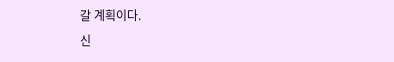갈 계획이다.
신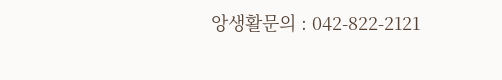앙생활문의 : 042-822-2121